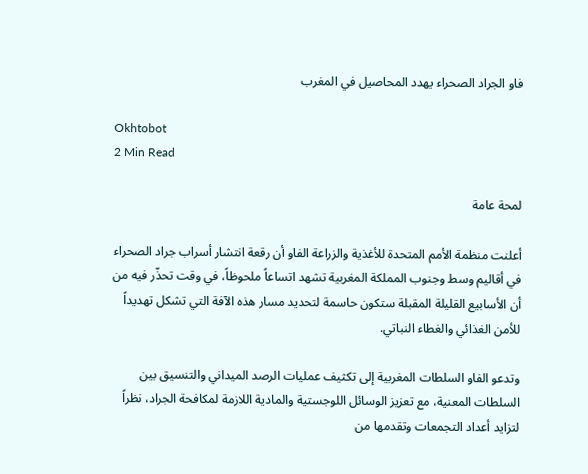فاو الجراد الصحراء يهدد المحاصيل في المغرب

Okhtobot
2 Min Read

لمحة عامة

أعلنت منظمة الأمم المتحدة للأغذية والزراعة الفاو أن رقعة انتشار أسراب جراد الصحراء في أقاليم وسط وجنوب المملكة المغربية تشهد اتساعاً ملحوظاً، في وقت تحذّر فيه من أن الأسابيع القليلة المقبلة ستكون حاسمة لتحديد مسار هذه الآفة التي تشكل تهديداً للأمن الغذائي والغطاء النباتي.

وتدعو الفاو السلطات المغربية إلى تكثيف عمليات الرصد الميداني والتنسيق بين السلطات المعنية، مع تعزيز الوسائل اللوجستية والمادية اللازمة لمكافحة الجراد، نظراً لتزايد أعداد التجمعات وتقدمها من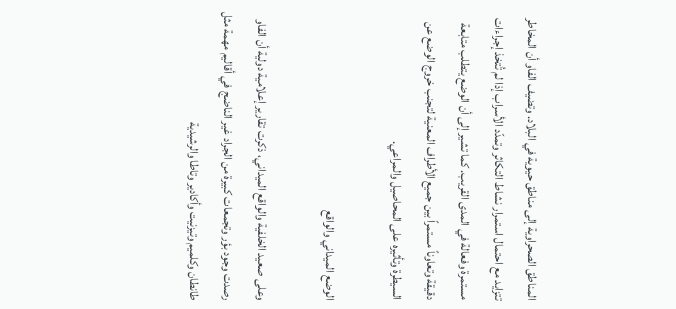المناطق الصحراوية إلى مناطق حيوية في البلاد. وتضيف الفاو أن المخاطر تتزايد مع احتمال استمرار نشاط التكاثر وتمدّد الأسراب إذا لم تُتخذ إجراءات مستمرة وفعالة في المدى القريب. كما تشير إلى أن الوضع يتطلب متابعة دقيقة وتعاوناً مستمراً بين جميع الأطراف المعنية لتجنب خروج الوضع عن السيطرة وتأثيره على المحاصيل والمراعي.

الوضع الميداني والواقع

وعلى صعيد الخلفية والواقع الميداني، ذكرت تقارير إعلامية دولية أن الفاو رصدت وجود بؤر وتجمعات كبيرة من الجراد غير الناضج في أقاليم مهمة مثل طانطان وكلميم وتيزنيت وأكادير وتاطا والرشيدية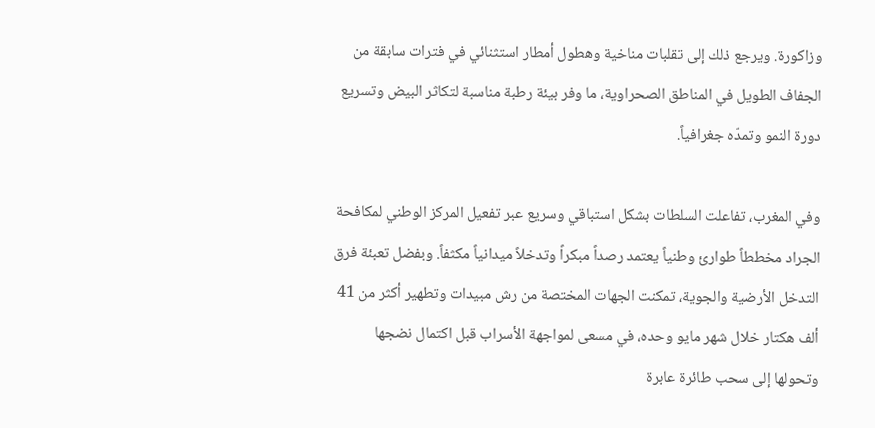وزاكورة. ويرجع ذلك إلى تقلبات مناخية وهطول أمطار استثنائي في فترات سابقة من الجفاف الطويل في المناطق الصحراوية، ما وفر بيئة رطبة مناسبة لتكاثر البيض وتسريع دورة النمو وتمدّه جغرافياً.

وفي المغرب، تفاعلت السلطات بشكل استباقي وسريع عبر تفعيل المركز الوطني لمكافحة الجراد مخططاً طوارئ وطنياً يعتمد رصداً مبكراً وتدخلاً ميدانياً مكثفاً. وبفضل تعبئة فرق التدخل الأرضية والجوية، تمكنت الجهات المختصة من رش مبيدات وتطهير أكثر من 41 ألف هكتار خلال شهر مايو وحده، في مسعى لمواجهة الأسراب قبل اكتمال نضجها وتحولها إلى سحب طائرة عابرة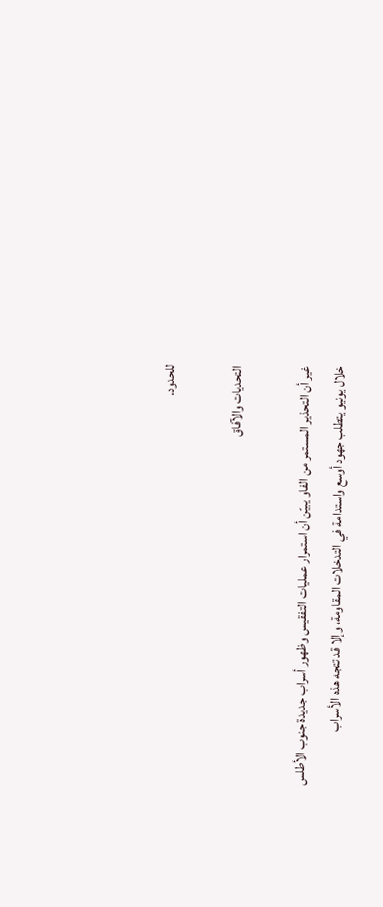للحدود.

التحديات والآفاق

غير أن التحذير المستمر من الفاو يبيّن أن استمرار عمليات التفقيس وظهور أسراب جديدة جنوب الأطلس خلال يونيو يتطلب جهود أوسع واستدامة في التدخلات المقاومة، وإلا قد تتجه هذه الأسراب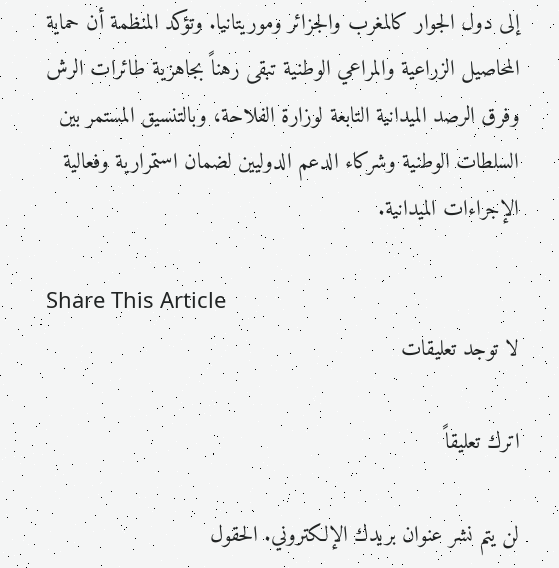إلى دول الجوار كالمغرب والجزائر وموريتانيا. وتؤكد المنظمة أن حماية المحاصيل الزراعية والمراعي الوطنية تبقى رهناً بجاهزية طائرات الرش وفرق الرصد الميدانية التابعة لوزارة الفلاحة، وبالتنسيق المستمر بين السلطات الوطنية وشركاء الدعم الدوليين لضمان استمرارية وفعالية الإجراءات الميدانية.

Share This Article
لا توجد تعليقات

اترك تعليقاً

لن يتم نشر عنوان بريدك الإلكتروني. الحقول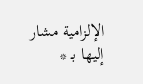الإلزامية مشار إليها بـ *